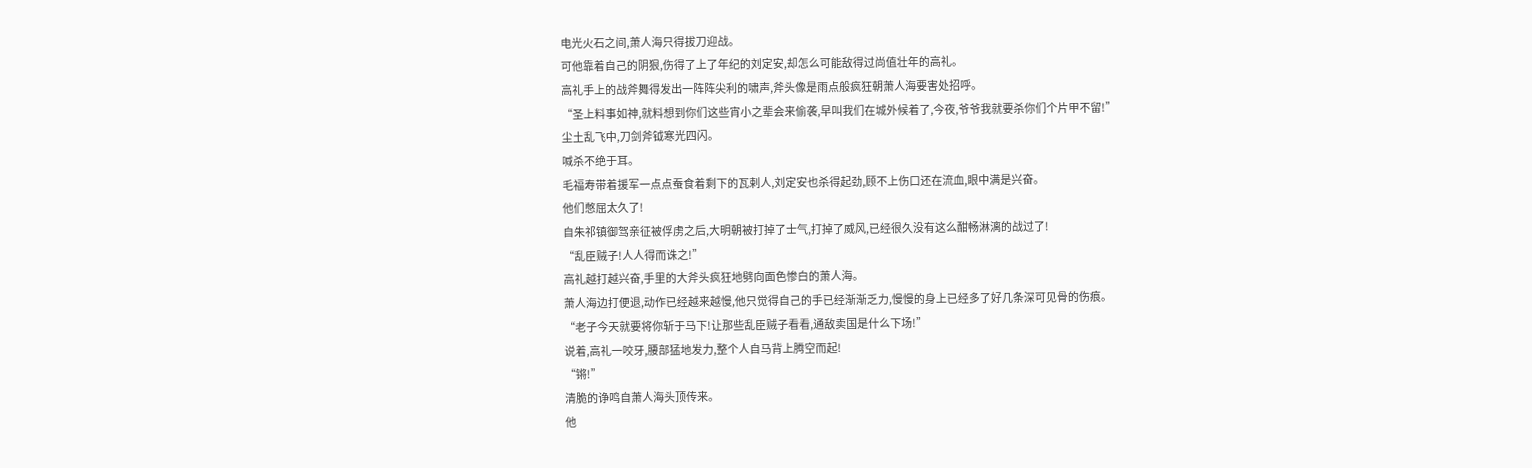电光火石之间,萧人海只得拔刀迎战。
可他靠着自己的阴狠,伤得了上了年纪的刘定安,却怎么可能敌得过尚值壮年的高礼。
高礼手上的战斧舞得发出一阵阵尖利的啸声,斧头像是雨点般疯狂朝萧人海要害处招呼。
“圣上料事如神,就料想到你们这些宵小之辈会来偷袭,早叫我们在城外候着了,今夜,爷爷我就要杀你们个片甲不留!”
尘土乱飞中,刀剑斧钺寒光四闪。
喊杀不绝于耳。
毛福寿带着援军一点点蚕食着剩下的瓦剌人,刘定安也杀得起劲,顾不上伤口还在流血,眼中满是兴奋。
他们憋屈太久了!
自朱祁镇御驾亲征被俘虏之后,大明朝被打掉了士气,打掉了威风,已经很久没有这么酣畅淋漓的战过了!
“乱臣贼子!人人得而诛之!”
高礼越打越兴奋,手里的大斧头疯狂地劈向面色惨白的萧人海。
萧人海边打便退,动作已经越来越慢,他只觉得自己的手已经渐渐乏力,慢慢的身上已经多了好几条深可见骨的伤痕。
“老子今天就要将你斩于马下!让那些乱臣贼子看看,通敌卖国是什么下场!”
说着,高礼一咬牙,腰部猛地发力,整个人自马背上腾空而起!
“锵!”
清脆的诤鸣自萧人海头顶传来。
他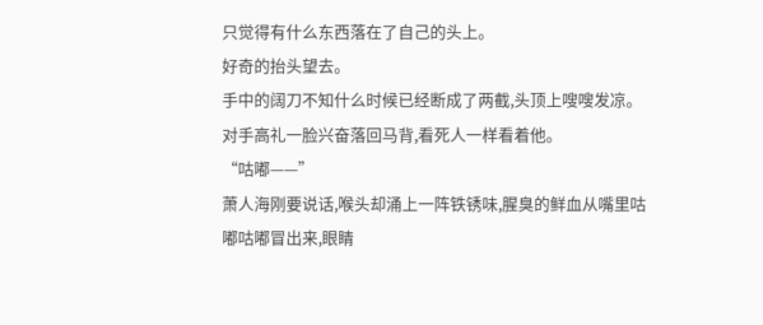只觉得有什么东西落在了自己的头上。
好奇的抬头望去。
手中的阔刀不知什么时候已经断成了两截,头顶上嗖嗖发凉。
对手高礼一脸兴奋落回马背,看死人一样看着他。
“咕嘟——”
萧人海刚要说话,喉头却涌上一阵铁锈味,腥臭的鲜血从嘴里咕嘟咕嘟冒出来,眼睛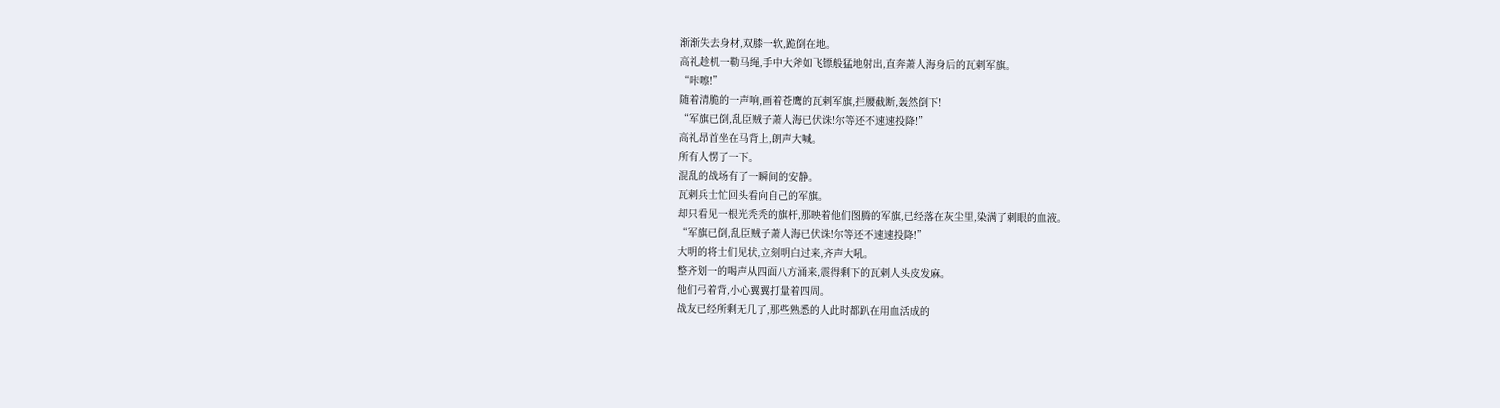渐渐失去身材,双膝一软,跪倒在地。
高礼趁机一勒马绳,手中大斧如飞镖般猛地射出,直奔萧人海身后的瓦剌军旗。
“咔嚓!”
随着清脆的一声响,画着苍鹰的瓦剌军旗,拦腰截断,轰然倒下!
“军旗已倒,乱臣贼子萧人海已伏诛!尔等还不速速投降!”
高礼昂首坐在马背上,朗声大喊。
所有人愣了一下。
混乱的战场有了一瞬间的安静。
瓦剌兵士忙回头看向自己的军旗。
却只看见一根光秃秃的旗杆,那映着他们图腾的军旗,已经落在灰尘里,染满了刺眼的血液。
“军旗已倒,乱臣贼子萧人海已伏诛!尔等还不速速投降!”
大明的将士们见状,立刻明白过来,齐声大吼。
整齐划一的喝声从四面八方涌来,震得剩下的瓦剌人头皮发麻。
他们弓着背,小心翼翼打量着四周。
战友已经所剩无几了,那些熟悉的人此时都趴在用血活成的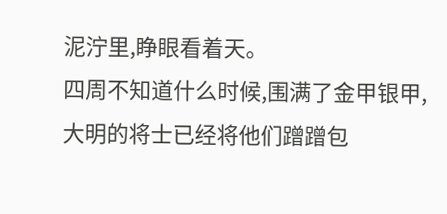泥泞里,睁眼看着天。
四周不知道什么时候,围满了金甲银甲,大明的将士已经将他们蹭蹭包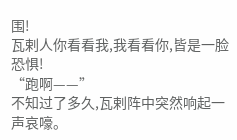围!
瓦剌人你看看我,我看看你,皆是一脸恐惧!
“跑啊——”
不知过了多久,瓦剌阵中突然响起一声哀嚎。